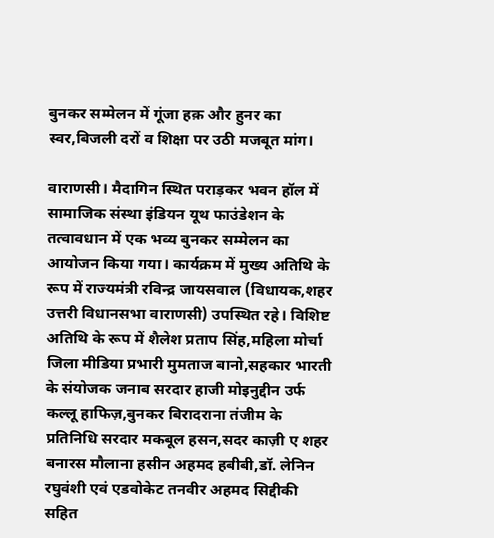बुनकर सम्मेलन में गूंजा हक़ और हुनर का स्वर,बिजली दरों व शिक्षा पर उठी मजबूत मांग।

वाराणसी। मैदागिन स्थित पराड़कर भवन हॉल में सामाजिक संस्था इंडियन यूथ फाउंडेशन के तत्वावधान में एक भव्य बुनकर सम्मेलन का आयोजन किया गया। कार्यक्रम में मुख्य अतिथि के रूप में राज्यमंत्री रविन्द्र जायसवाल (विधायक,शहर उत्तरी विधानसभा वाराणसी) उपस्थित रहे। विशिष्ट अतिथि के रूप में शैलेश प्रताप सिंह,महिला मोर्चा जिला मीडिया प्रभारी मुमताज बानो,सहकार भारती के संयोजक जनाब सरदार हाजी मोइनुद्दीन उर्फ कल्लू हाफिज़,बुनकर बिरादराना तंजीम के प्रतिनिधि सरदार मकबूल हसन,सदर काज़ी ए शहर बनारस मौलाना हसीन अहमद हबीबी,डॉ. लेनिन रघुवंशी एवं एडवोकेट तनवीर अहमद सिद्दीकी सहित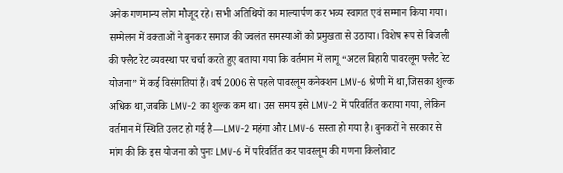अनेक गणमान्य लोग मौजूद रहे। सभी अतिथियों का माल्यार्पण कर भव्य स्वागत एवं सम्मान किया गया। सम्मेलन में वक्ताओं ने बुनकर समाज की ज्वलंत समस्याओं को प्रमुखता से उठाया। विशेष रूप से बिजली की फ्लैट रेट व्यवस्था पर चर्चा करते हुए बताया गया कि वर्तमान में लागू “अटल बिहारी पावरलूम फ्लैट रेट योजना” में कई विसंगतियां हैं। वर्ष 2006 से पहले पावरलूम कनेक्शन LMV-6 श्रेणी में था,जिसका शुल्क अधिक था,जबकि LMV-2 का शुल्क कम था। उस समय इसे LMV-2 में परिवर्तित कराया गया, लेकिन वर्तमान में स्थिति उलट हो गई है—LMV-2 महंगा और LMV-6 सस्ता हो गया है। बुनकरों ने सरकार से मांग की कि इस योजना को पुनः LMV-6 में परिवर्तित कर पावरलूम की गणना किलोवाट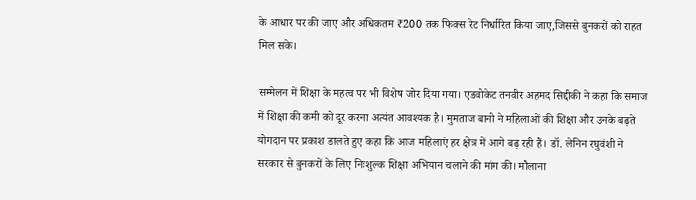के आधार पर की जाए और अधिकतम ₹200 तक फिक्स रेट निर्धारित किया जाए,जिससे बुनकरों को राहत मिल सके।

सम्मेलन में शिक्षा के महत्व पर भी विशेष जोर दिया गया। एडवोकेट तनवीर अहमद सिद्दीकी ने कहा कि समाज में शिक्षा की कमी को दूर करना अत्यंत आवश्यक है। मुमताज बानो ने महिलाओं की शिक्षा और उनके बढ़ते योगदान पर प्रकाश डालते हुए कहा कि आज महिलाएं हर क्षेत्र में आगे बढ़ रही हैं। डॉ. लेनिन रघुवंशी ने सरकार से बुनकरों के लिए निःशुल्क शिक्षा अभियान चलाने की मांग की। मौलाना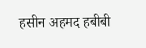हसीन अहमद हबीबी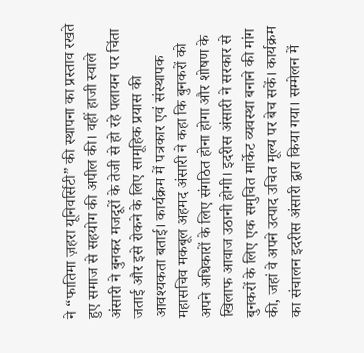ने “फातिमा ज़हरा यूनिवर्सिटी” की स्थापना का प्रस्ताव रखते हुए समाज से सहयोग की अपील की। वहीं हाजी स्वाले अंसारी ने बुनकर मजदूरों के तेजी से हो रहे पलायन पर चिंता जताई और इसे रोकने के लिए सामूहिक प्रयास की आवश्यकता बताई। कार्यक्रम में पत्रकार एवं संस्थापक महासचिव मकबूल अहमद अंसारी ने कहा कि बुनकरों को अपने अधिकारों के लिए संगठित होना होगा और शोषण के खिलाफ आवाज उठानी होगी। इदरीस अंसारी ने सरकार से बुनकरों के लिए एक समुचित मार्केट व्यवस्था बनाने की मांग की, जहां वे अपने उत्पाद उचित मूल्य पर बेच सकें। कार्यक्रम का संचालन इदरीस अंसारी द्वारा किया गया। सम्मेलन में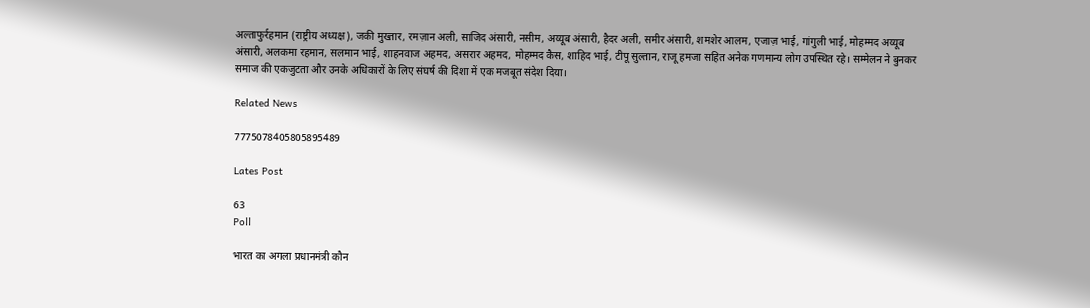अल्ताफुर्रहमान (राष्ट्रीय अध्यक्ष), जकी मुख्तार, रमज़ान अली, साजिद अंसारी, नसीम, अय्यूब अंसारी, हैदर अली, समीर अंसारी, शमशेर आलम, एजाज़ भाई, गांगुली भाई, मोहम्मद अय्यूब अंसारी, अलकमा रहमान, सलमान भाई, शाहनवाज अहमद, असरार अहमद, मोहम्मद कैस, शाहिद भाई, टीपू सुल्तान, राजू हमजा सहित अनेक गणमान्य लोग उपस्थित रहे। सम्मेलन ने बुनकर समाज की एकजुटता और उनके अधिकारों के लिए संघर्ष की दिशा में एक मजबूत संदेश दिया।

Related News

7775078405805895489

Lates Post

63
Poll

भारत का अगला प्रधानमंत्री कौन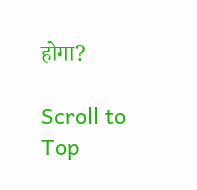होगा?

Scroll to Top